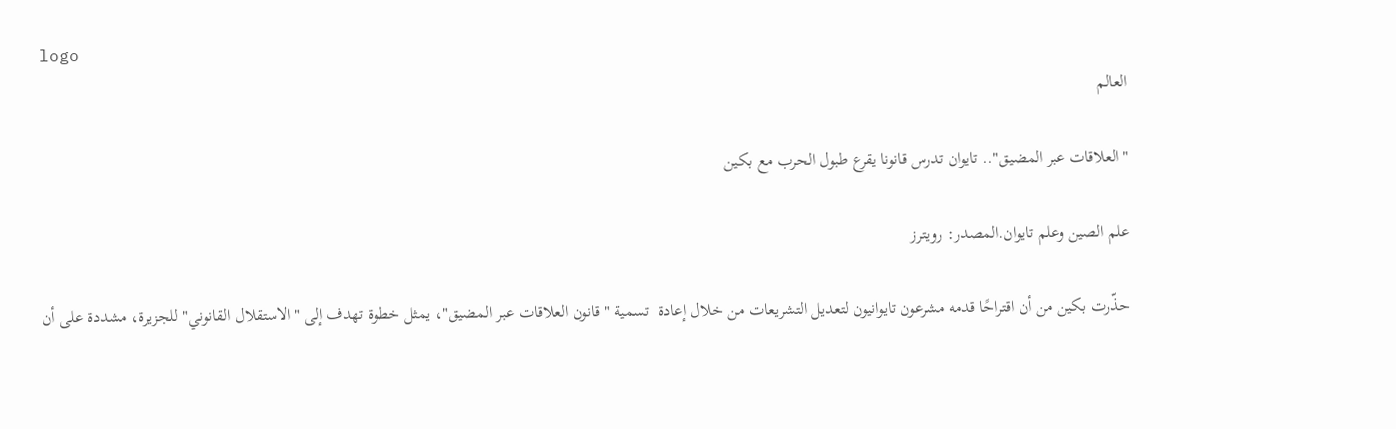logo
العالم

"العلاقات عبر المضيق".. تايوان تدرس قانونا يقرع طبول الحرب مع بكين

علم الصين وعلم تايوان.المصدر: رويترز

حذّرت بكين من أن اقتراحًا قدمه مشرعون تايوانيون لتعديل التشريعات من خلال إعادة  تسمية "قانون العلاقات عبر المضيق"، يمثل خطوة تهدف إلى "الاستقلال القانوني" للجزيرة، مشددة على أن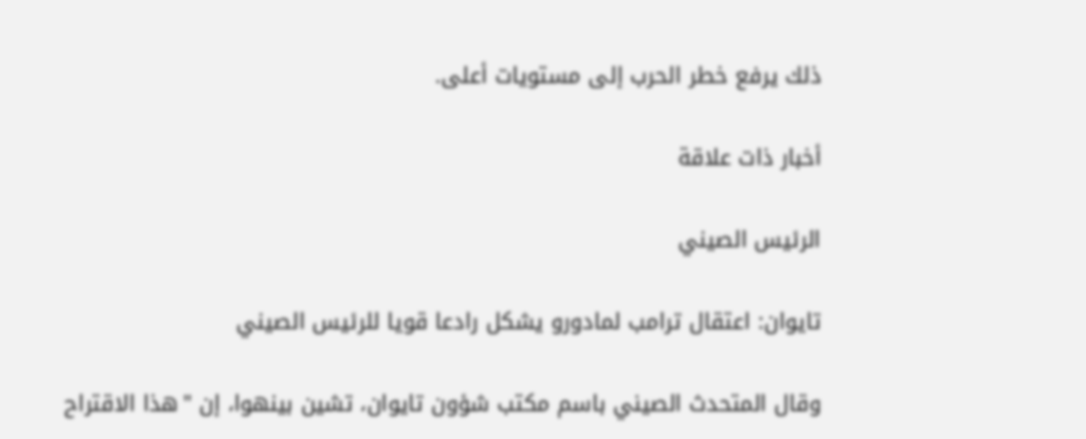ذلك يرفع خطر الحرب إلى مستويات أعلى.

أخبار ذات علاقة

الرئيس الصيني

تايوان: اعتقال ترامب لمادورو يشكل رادعا قويا للرئيس الصيني

وقال المتحدث الصيني باسم مكتب شؤون تايوان، تشين بينهوا، إن "هذا الاقتراح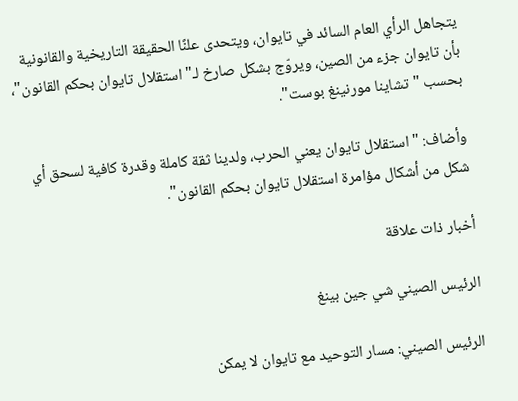يتجاهل الرأي العام السائد في تايوان، ويتحدى علنًا الحقيقة التاريخية والقانونية بأن تايوان جزء من الصين، ويروّج بشكل صارخ لـ"استقلال تايوان بحكم القانون"، بحسب "تشاينا مورنينغ بوست".

وأضاف: "استقلال تايوان يعني الحرب، ولدينا ثقة كاملة وقدرة كافية لسحق أي شكل من أشكال مؤامرة استقلال تايوان بحكم القانون".

أخبار ذات علاقة

الرئيس الصيني شي جين بينغ

الرئيس الصيني: مسار التوحيد مع تايوان لا يمكن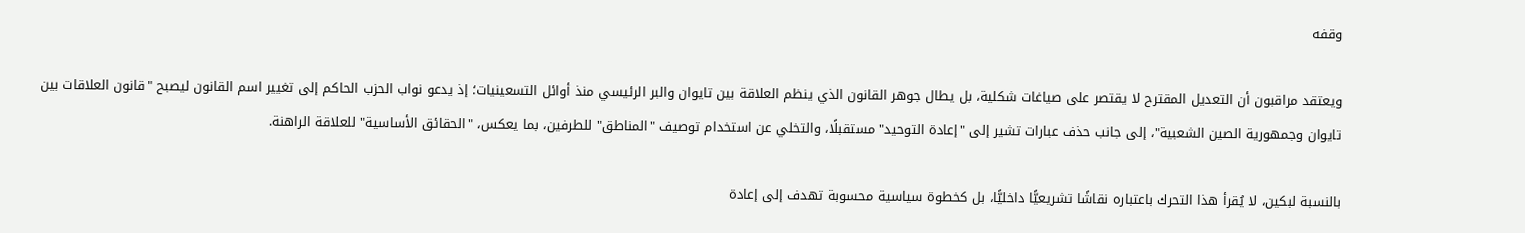وقفه

ويعتقد مراقبون أن التعديل المقترح لا يقتصر على صياغات شكلية، بل يطال جوهر القانون الذي ينظم العلاقة بين تايوان والبر الرئيسي منذ أوائل التسعينيات؛ إذ يدعو نواب الحزب الحاكم إلى تغيير اسم القانون ليصبح "قانون العلاقات بين تايوان وجمهورية الصين الشعبية"، إلى جانب حذف عبارات تشير إلى "إعادة التوحيد" مستقبلًا، والتخلي عن استخدام توصيف "المناطق" للطرفين، بما يعكس، "الحقائق الأساسية" للعلاقة الراهنة.

بالنسبة لبكين، لا يُقرأ هذا التحرك باعتباره نقاشًا تشريعيًّا داخليًّا، بل كخطوة سياسية محسوبة تهدف إلى إعادة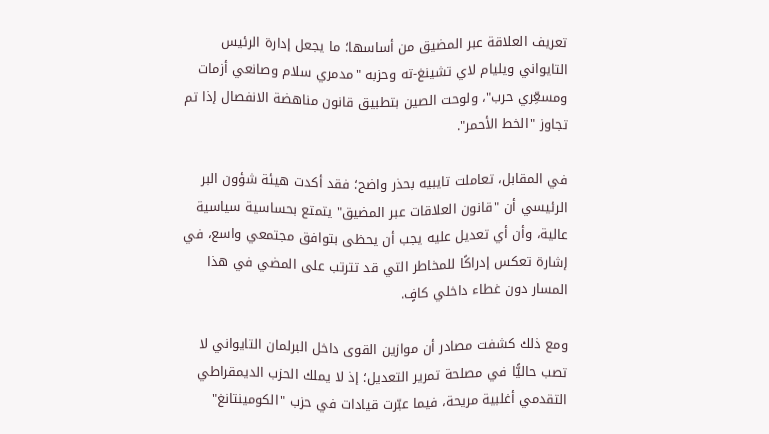تعريف العلاقة عبر المضيق من أساسها؛ ما يجعل إدارة الرئيس التايواني ويليام لاي تشينغ-ته وحزبه "مدمري سلام وصانعي أزمات ومسعِّري حرب"، ولوحت الصين بتطبيق قانون مناهضة الانفصال إذا تم تجاوز "الخط الأحمر".

في المقابل، تعاملت تايبيه بحذر واضح؛ فقد أكدت هيئة شؤون البر الرئيسي أن "قانون العلاقات عبر المضيق" يتمتع بحساسية سياسية عالية، وأن أي تعديل عليه يجب أن يحظى بتوافق مجتمعي واسع، في إشارة تعكس إدراكًا للمخاطر التي قد تترتب على المضي في هذا المسار دون غطاء داخلي كافٍ.

ومع ذلك كشفت مصادر أن موازين القوى داخل البرلمان التايواني لا تصب حاليًّا في مصلحة تمرير التعديل؛ إذ لا يملك الحزب الديمقراطي التقدمي أغلبية مريحة، فيما عبّرت قيادات في حزب "الكومينتانغ"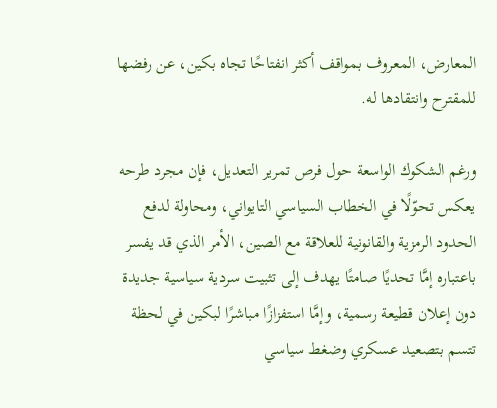المعارض، المعروف بمواقف أكثر انفتاحًا تجاه بكين، عن رفضها للمقترح وانتقادها له.

ورغم الشكوك الواسعة حول فرص تمرير التعديل، فإن مجرد طرحه يعكس تحوّلًا في الخطاب السياسي التايواني، ومحاولة لدفع الحدود الرمزية والقانونية للعلاقة مع الصين، الأمر الذي قد يفسر باعتباره إمَّا تحديًا صامتًا يهدف إلى تثبيت سردية سياسية جديدة دون إعلان قطيعة رسمية، وإمَّا استفزازًا مباشرًا لبكين في لحظة تتسم بتصعيد عسكري وضغط سياسي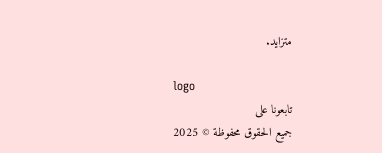متزايد.

logo
تابعونا على
جميع الحقوق محفوظة © 2025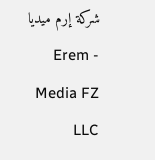شركة إرم ميديا - Erem Media FZ LLC